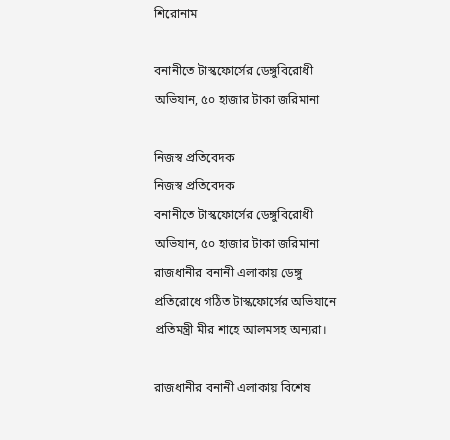শিরোনাম

বনানীতে টাস্কফোর্সের ডেঙ্গুবিরোধী অভিযান, ৫০ হাজার টাকা জরিমানা

নিজস্ব প্রতিবেদক
নিজস্ব প্রতিবেদক
বনানীতে টাস্কফোর্সের ডেঙ্গুবিরোধী অভিযান, ৫০ হাজার টাকা জরিমানা
রাজধানীর বনানী এলাকায় ডেঙ্গু প্রতিরোধে গঠিত টাস্কফোর্সের অভিযানে প্রতিমন্ত্রী মীর শাহে আলমসহ অন্যরা।

রাজধানীর বনানী এলাকায় বিশেষ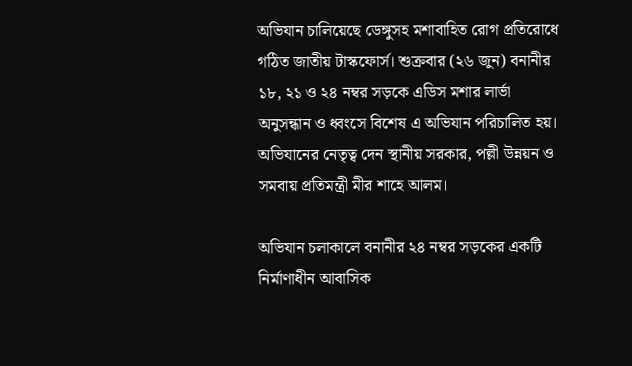অভিযান চালিয়েছে ডেঙ্গুসহ মশাবাহিত রোগ প্রতিরোধে গঠিত জাতীয় টাস্কফোর্স। শুক্রবার (২৬ জুন) বনানীর ১৮, ২১ ও ২৪ নম্বর সড়কে এডিস মশার লার্ভা অনুসন্ধান ও ধ্বংসে বিশেষ এ অভিযান পরিচালিত হয়। অভিযানের নেতৃত্ব দেন স্থানীয় সরকার, পল্লী উন্নয়ন ও সমবায় প্রতিমন্ত্রী মীর শাহে আলম।

অভিযান চলাকালে বনানীর ২৪ নম্বর সড়কের একটি নির্মাণাধীন আবাসিক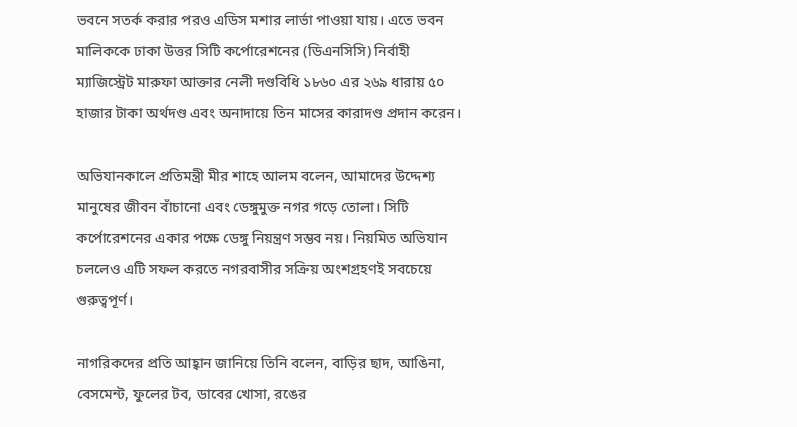ভবনে সতর্ক করার পরও এডিস মশার লার্ভা পাওয়া যায়। এতে ভবন মালিককে ঢাকা উত্তর সিটি কর্পোরেশনের (ডিএনসিসি) নির্বাহী ম্যাজিস্ট্রেট মারুফা আক্তার নেলী দণ্ডবিধি ১৮৬০ এর ২৬৯ ধারায় ৫০ হাজার টাকা অর্থদণ্ড এবং অনাদায়ে তিন মাসের কারাদণ্ড প্রদান করেন।

অভিযানকালে প্রতিমন্ত্রী মীর শাহে আলম বলেন, আমাদের উদ্দেশ্য মানুষের জীবন বাঁচানো এবং ডেঙ্গুমুক্ত নগর গড়ে তোলা। সিটি কর্পোরেশনের একার পক্ষে ডেঙ্গু নিয়ন্ত্রণ সম্ভব নয়। নিয়মিত অভিযান চললেও এটি সফল করতে নগরবাসীর সক্রিয় অংশগ্রহণই সবচেয়ে গুরুত্বপূর্ণ।

নাগরিকদের প্রতি আহ্বান জানিয়ে তিনি বলেন, বাড়ির ছাদ, আঙিনা, বেসমেন্ট, ফুলের টব, ডাবের খোসা, রঙের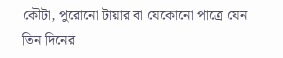কৌটা, পুরোনো টায়ার বা যেকোনো পাত্রে যেন তিন দিনের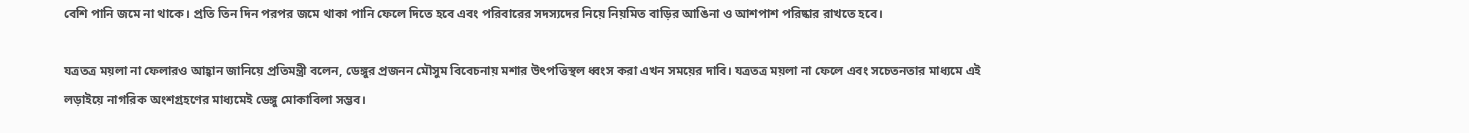বেশি পানি জমে না থাকে। প্রতি তিন দিন পরপর জমে থাকা পানি ফেলে দিতে হবে এবং পরিবারের সদস্যদের নিয়ে নিয়মিত বাড়ির আঙিনা ও আশপাশ পরিষ্কার রাখতে হবে।

যত্রতত্র ময়লা না ফেলারও আহ্বান জানিয়ে প্রতিমন্ত্রী বলেন, ডেঙ্গুর প্রজনন মৌসুম বিবেচনায় মশার উৎপত্তিস্থল ধ্বংস করা এখন সময়ের দাবি। যত্রতত্র ময়লা না ফেলে এবং সচেতনতার মাধ্যমে এই লড়াইয়ে নাগরিক অংশগ্রহণের মাধ্যমেই ডেঙ্গু মোকাবিলা সম্ভব।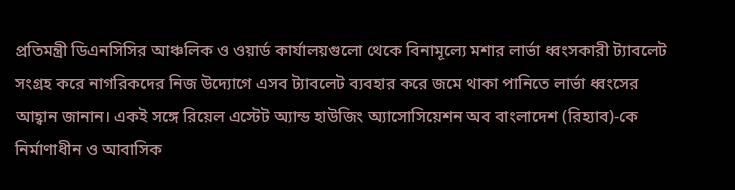প্রতিমন্ত্রী ডিএনসিসির আঞ্চলিক ও ওয়ার্ড কার্যালয়গুলো থেকে বিনামূল্যে মশার লার্ভা ধ্বংসকারী ট্যাবলেট সংগ্রহ করে নাগরিকদের নিজ উদ্যোগে এসব ট্যাবলেট ব্যবহার করে জমে থাকা পানিতে লার্ভা ধ্বংসের আহ্বান জানান। একই সঙ্গে রিয়েল এস্টেট অ্যান্ড হাউজিং অ্যাসোসিয়েশন অব বাংলাদেশ (রিহ্যাব)-কে নির্মাণাধীন ও আবাসিক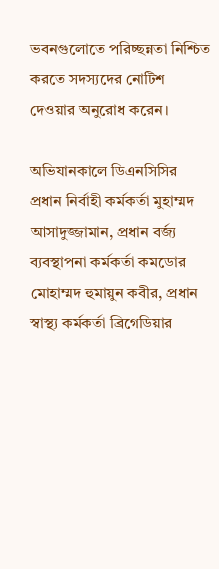ভবনগুলোতে পরিচ্ছন্নতা নিশ্চিত করতে সদস্যদের নোটিশ দেওয়ার অনুরোধ করেন।

অভিযানকালে ডিএনসিসির প্রধান নির্বাহী কর্মকর্তা মুহাম্মদ আসাদুজ্জামান, প্রধান বর্জ্য ব্যবস্থাপনা কর্মকর্তা কমডোর মোহাম্মদ হুমায়ুন কবীর, প্রধান স্বাস্থ্য কর্মকর্তা ব্রিগেডিয়ার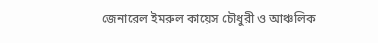জেনারেল ইমরুল কায়েস চৌধুরী ও আঞ্চলিক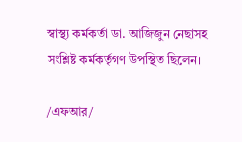স্বাস্থ্য কর্মকর্তা ডা. আজিজুন নেছাসহ সংশ্লিষ্ট কর্মকর্তৃগণ উপস্থিত ছিলেন।

/এফআর/